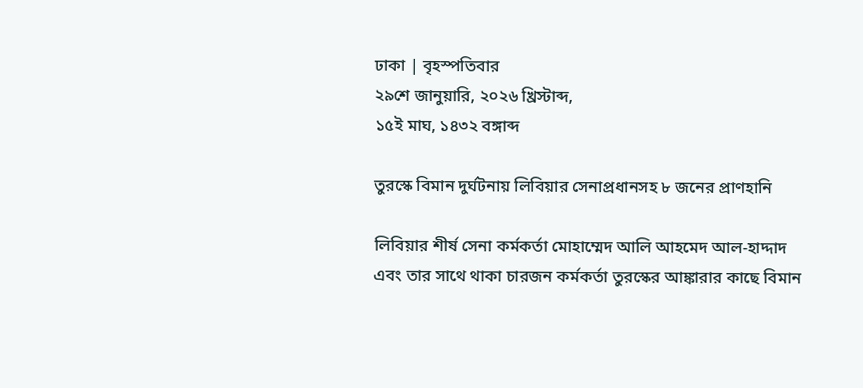ঢাকা | বৃহস্পতিবার
২৯শে জানুয়ারি, ২০২৬ খ্রিস্টাব্দ,
১৫ই মাঘ, ১৪৩২ বঙ্গাব্দ

তুরস্কে বিমান দুর্ঘটনায় লিবিয়ার সেনাপ্রধানসহ ৮ জনের প্রাণহানি

লিবিয়ার শীর্ষ সেনা কর্মকর্তা মোহাম্মেদ আলি আহমেদ আল-হাদ্দাদ এবং তার সাথে থাকা চারজন কর্মকর্তা তুরস্কের আঙ্কারার কাছে বিমান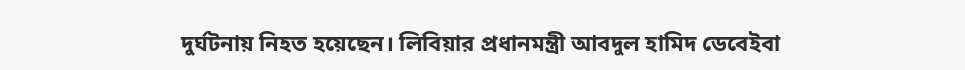দুর্ঘটনায় নিহত হয়েছেন। লিবিয়ার প্রধানমন্ত্রী আবদুল হামিদ ডেবেইবা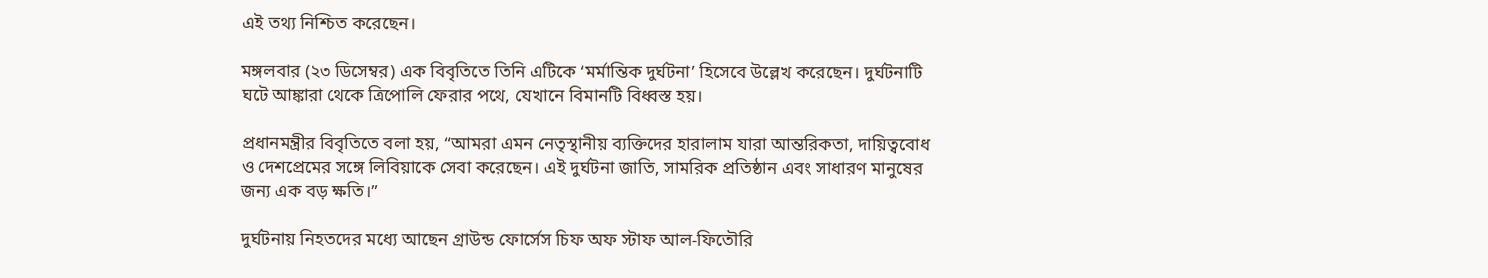এই তথ্য নিশ্চিত করেছেন।

মঙ্গলবার (২৩ ডিসেম্বর) এক বিবৃতিতে তিনি এটিকে ‘মর্মান্তিক দুর্ঘটনা’ হিসেবে উল্লেখ করেছেন। দুর্ঘটনাটি ঘটে আঙ্কারা থেকে ত্রিপোলি ফেরার পথে, যেখানে বিমানটি বিধ্বস্ত হয়।

প্রধানমন্ত্রীর বিবৃতিতে বলা হয়, “আমরা এমন নেতৃস্থানীয় ব্যক্তিদের হারালাম যারা আন্তরিকতা, দায়িত্ববোধ ও দেশপ্রেমের সঙ্গে লিবিয়াকে সেবা করেছেন। এই দুর্ঘটনা জাতি, সামরিক প্রতিষ্ঠান এবং সাধারণ মানুষের জন্য এক বড় ক্ষতি।”

দুর্ঘটনায় নিহতদের মধ্যে আছেন গ্রাউন্ড ফোর্সেস চিফ অফ স্টাফ আল-ফিতৌরি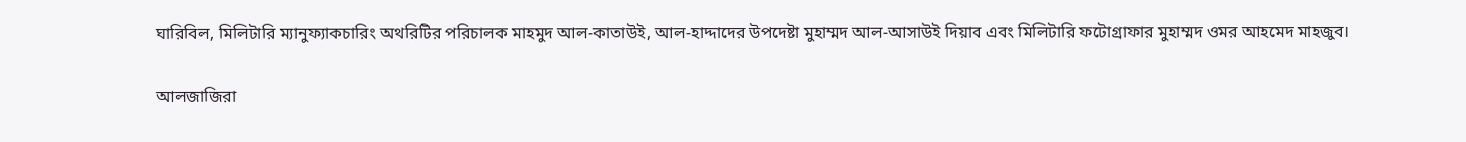ঘারিবিল, মিলিটারি ম্যানুফ্যাকচারিং অথরিটির পরিচালক মাহমুদ আল-কাতাউই, আল-হাদ্দাদের উপদেষ্টা মুহাম্মদ আল-আসাউই দিয়াব এবং মিলিটারি ফটোগ্রাফার মুহাম্মদ ওমর আহমেদ মাহজুব।

আলজাজিরা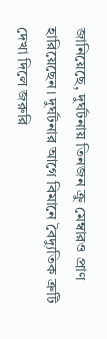জানিয়েছে, দুর্ঘটনায় তিনজন ক্রু মেম্বারও প্রাণ হারিয়েছেন। দুর্ঘটনার আগে বিমানে বৈদ্যুতিক ত্রুটি দেখা দিলে জরুরি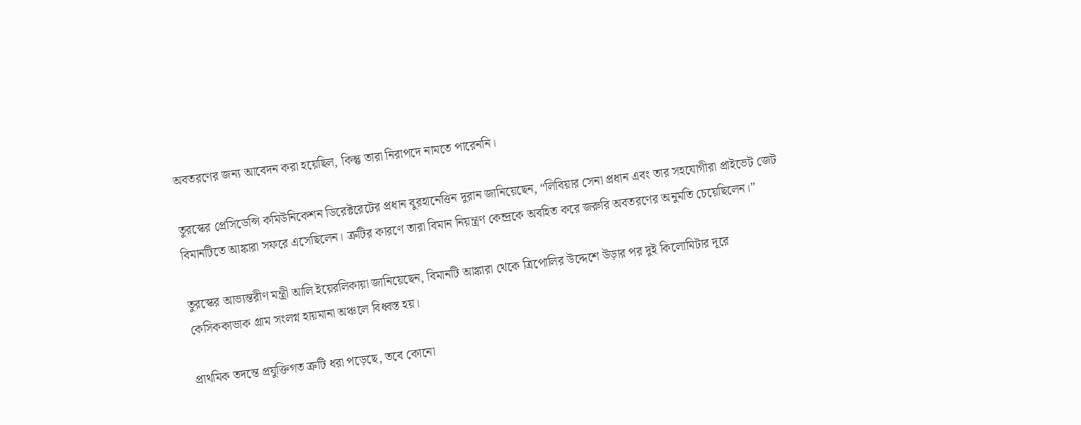অবতরণের জন্য আবেদন করা হয়েছিল, কিন্তু তারা নিরাপদে নামতে পারেননি।

তুরস্কের প্রেসিডেন্সি কমিউনিকেশন ডিরেক্টরেটের প্রধান বুরহানেত্তিন দুরান জানিয়েছেন, “লিবিয়ার সেনা প্রধান এবং তার সহযোগীরা প্রাইভেট জেট বিমানটিতে আঙ্কারা সফরে এসেছিলেন। ত্রুটির কারণে তারা বিমান নিয়ন্ত্রণ কেন্দ্রকে অবহিত করে জরুরি অবতরণের অনুমতি চেয়েছিলেন।”

তুরস্কের আভ্যন্তরীণ মন্ত্রী আলি ইয়েরলিকায়া জানিয়েছেন, বিমানটি আঙ্কারা থেকে ত্রিপোলির উদ্দেশে উড়ার পর দুই কিলোমিটার দূরে কেসিককাভাক গ্রাম সংলগ্ন হায়মানা অঞ্চলে বিধ্বস্ত হয়।

প্রাথমিক তদন্তে প্রযুক্তিগত ত্রুটি ধরা পড়েছে, তবে কোনো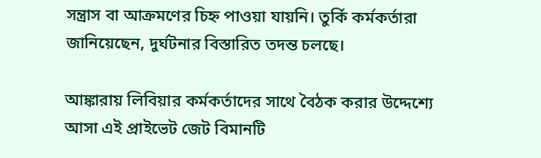সন্ত্রাস বা আক্রমণের চিহ্ন পাওয়া যায়নি। তুর্কি কর্মকর্তারা জানিয়েছেন, দুর্ঘটনার বিস্তারিত তদন্ত চলছে।

আঙ্কারায় লিবিয়ার কর্মকর্তাদের সাথে বৈঠক করার উদ্দেশ্যে আসা এই প্রাইভেট জেট বিমানটি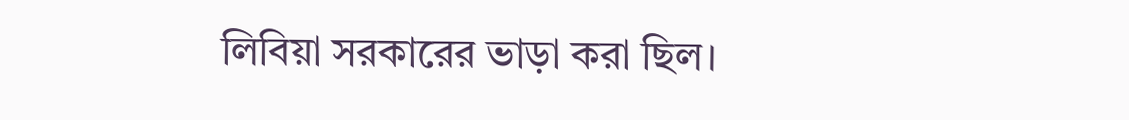লিবিয়া সরকারের ভাড়া করা ছিল।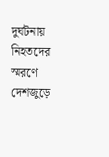দুর্ঘটনায় নিহতদের স্মরণে দেশজুড়ে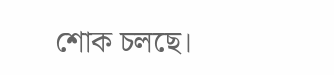শোক চলছে।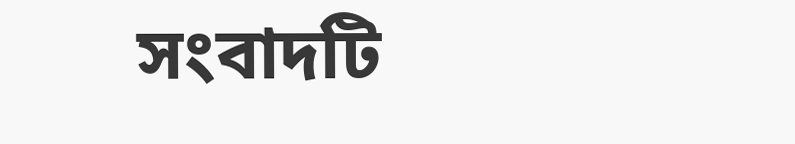সংবাদটি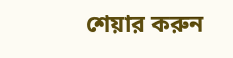শেয়ার করুন